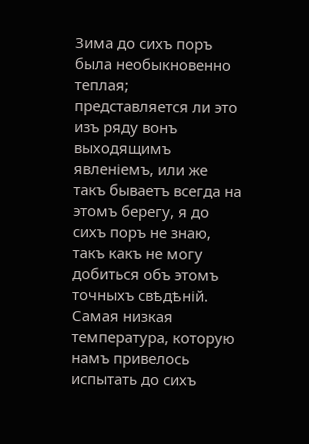Зима до сихъ поръ была необыкновенно теплая; представляется ли это изъ ряду вонъ выходящимъ явленіемъ, или же такъ бываетъ всегда на этомъ берегу, я до сихъ поръ не знаю, такъ какъ не могу добиться объ этомъ точныхъ свѣдѣній. Самая низкая температура, которую намъ привелось испытать до сихъ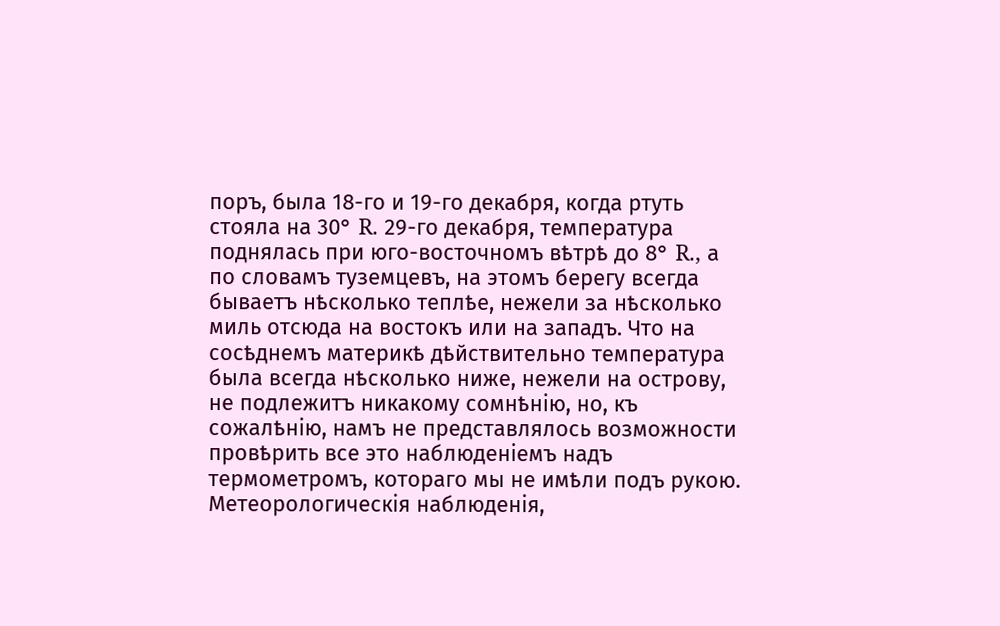поръ, была 18-го и 19-го декабря, когда ртуть стояла на 30° R. 29-го декабря, температура поднялась при юго-восточномъ вѣтрѣ до 8° R., а по словамъ туземцевъ, на этомъ берегу всегда бываетъ нѣсколько теплѣе, нежели за нѣсколько миль отсюда на востокъ или на западъ. Что на сосѣднемъ материкѣ дѣйствительно температура была всегда нѣсколько ниже, нежели на острову, не подлежитъ никакому сомнѣнію, но, къ сожалѣнію, намъ не представлялось возможности провѣрить все это наблюденіемъ надъ термометромъ, котораго мы не имѣли подъ рукою. Метеорологическія наблюденія,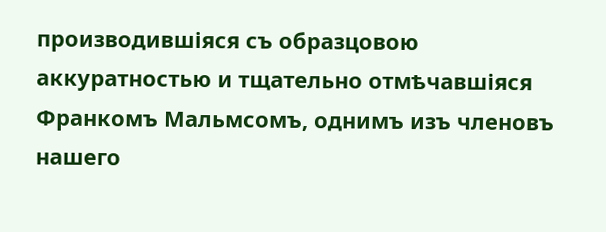производившіяся съ образцовою аккуратностью и тщательно отмѣчавшіяся Франкомъ Мальмсомъ, однимъ изъ членовъ нашего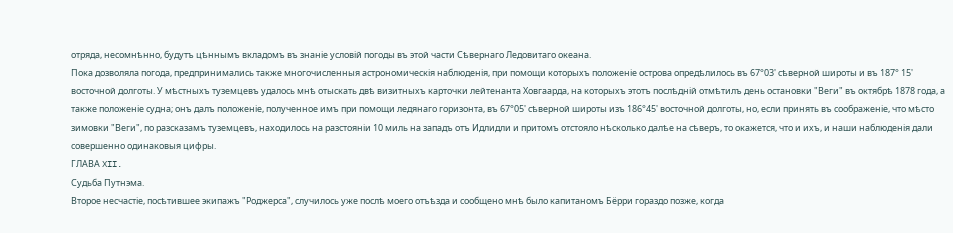отряда, несомнѣнно, будутъ цѣннымъ вкладомъ въ знаніе условій погоды въ этой части Сѣвернаго Ледовитаго океана.
Пока дозволяла погода, предпринимались также многочисленныя астрономическія наблюденія, при помощи которыхъ положеніе острова опредѣлилось въ 67°03' сѣверной широты и въ 187° 15' восточной долготы. У мѣстныхъ туземцевъ удалось мнѣ отыскать двѣ визитныхъ карточки лейтенанта Ховгаарда, на которыхъ этотъ послѣдній отмѣтилъ день остановки "Веги" въ октябрѣ 1878 года, а также положеніе судна; онъ далъ положеніе, полученное имъ при помощи ледянаго горизонта, въ 67°05' сѣверной широты изъ 186°45' восточной долготы, но, если принять въ соображеніе, что мѣсто зимовки "Веги", по разсказамъ туземцевъ, находилось на разстояніи 10 миль на западъ отъ Идлидли и притомъ отстояло нѣсколько далѣе на сѣверъ, то окажется, что и ихъ, и наши наблюденія дали совершенно одинаковыя цифры.
ГЛАВА XII.
Судьба Путнэма.
Второе несчастіе, посѣтившее экипажъ "Роджерса", случилось уже послѣ моего отъѣзда и сообщено мнѣ было капитаномъ Бёрри гораздо позже, когда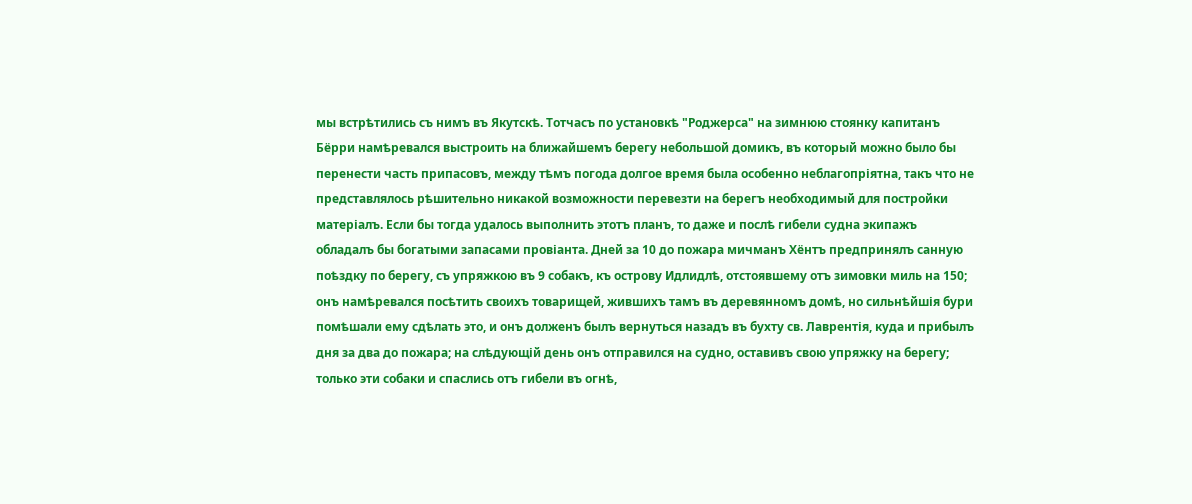мы встрѣтились съ нимъ въ Якутскѣ. Тотчасъ по установкѣ "Роджерса" на зимнюю стоянку капитанъ Бёрри намѣревался выстроить на ближайшемъ берегу небольшой домикъ, въ который можно было бы перенести часть припасовъ, между тѣмъ погода долгое время была особенно неблагопріятна, такъ что не представлялось рѣшительно никакой возможности перевезти на берегъ необходимый для постройки матеріалъ. Если бы тогда удалось выполнить этотъ планъ, то даже и послѣ гибели судна экипажъ обладалъ бы богатыми запасами провіанта. Дней за 10 до пожара мичманъ Хёнтъ предпринялъ санную поѣздку по берегу, съ упряжкою въ 9 собакъ, къ острову Идлидлѣ, отстоявшему отъ зимовки миль на 150; онъ намѣревался посѣтить своихъ товарищей, жившихъ тамъ въ деревянномъ домѣ, но сильнѣйшія бури помѣшали ему сдѣлать это, и онъ долженъ былъ вернуться назадъ въ бухту св. Лаврентія, куда и прибылъ дня за два до пожара; на слѣдующій день онъ отправился на судно, оставивъ свою упряжку на берегу; только эти собаки и спаслись отъ гибели въ огнѣ,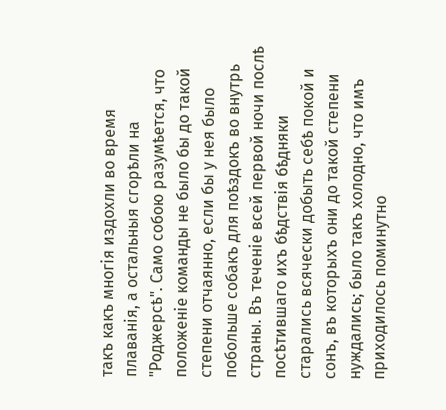такъ какъ многія издохли во время плаванія, а остальныя сгорѣли на "Роджерсѣ". Само собою разумѣется, что положеніе команды не было бы до такой степени отчаянно, если бы у нея было побольше собакъ для поѣздокъ во внутрь страны. Въ теченіе всей первой ночи послѣ посѣтившаго ихъ бѣдствія бѣдняки старались всячески добыть себѣ покой и сонъ, въ которыхъ они до такой степени нуждались; было такъ холодно, что имъ приходилось поминутно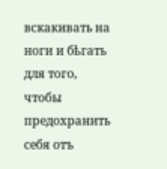вскакивать на ноги и бѣгать для того, чтобы предохранить себя отъ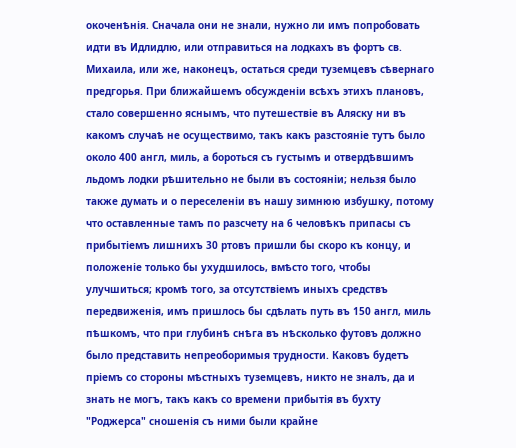окоченѣнія. Сначала они не знали, нужно ли имъ попробовать идти въ Идлидлю, или отправиться на лодкахъ въ фортъ св. Михаила, или же, наконецъ, остаться среди туземцевъ сѣвернаго предгорья. При ближайшемъ обсужденіи всѣхъ этихъ плановъ, стало совершенно яснымъ, что путешествіе въ Аляску ни въ какомъ случаѣ не осуществимо, такъ какъ разстояніе тутъ было около 400 англ, миль, а бороться съ густымъ и отвердѣвшимъ льдомъ лодки рѣшительно не были въ состояніи; нельзя было также думать и о переселеніи въ нашу зимнюю избушку, потому что оставленные тамъ по разсчету на 6 человѣкъ припасы съ прибытіемъ лишнихъ 30 ртовъ пришли бы скоро къ концу, и положеніе только бы ухудшилось, вмѣсто того, чтобы улучшиться; кромѣ того, за отсутствіемъ иныхъ средствъ передвиженія, имъ пришлось бы сдѣлать путь въ 150 англ, миль пѣшкомъ, что при глубинѣ снѣга въ нѣсколько футовъ должно было представить непреоборимыя трудности. Каковъ будетъ пріемъ со стороны мѣстныхъ туземцевъ, никто не зналъ, да и знать не могъ, такъ какъ со времени прибытія въ бухту "Роджерса" сношенія съ ними были крайне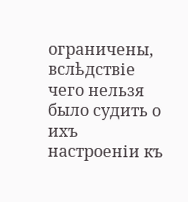ограничены, вслѣдствіе чего нельзя было судить о ихъ настроеніи къ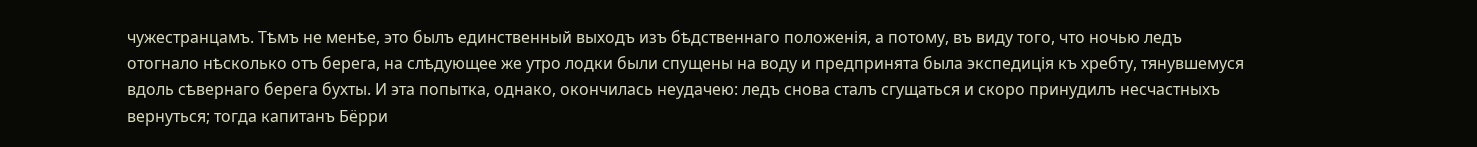чужестранцамъ. Тѣмъ не менѣе, это былъ единственный выходъ изъ бѣдственнаго положенія, а потому, въ виду того, что ночью ледъ отогнало нѣсколько отъ берега, на слѣдующее же утро лодки были спущены на воду и предпринята была экспедиція къ хребту, тянувшемуся вдоль сѣвернаго берега бухты. И эта попытка, однако, окончилась неудачею: ледъ снова сталъ сгущаться и скоро принудилъ несчастныхъ вернуться; тогда капитанъ Бёрри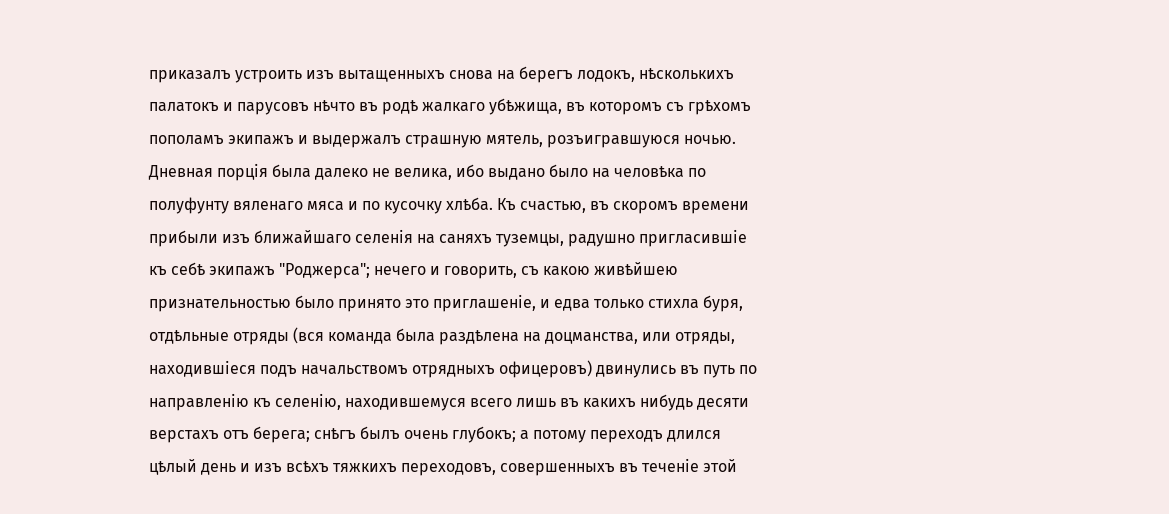приказалъ устроить изъ вытащенныхъ снова на берегъ лодокъ, нѣсколькихъ палатокъ и парусовъ нѣчто въ родѣ жалкаго убѣжища, въ которомъ съ грѣхомъ пополамъ экипажъ и выдержалъ страшную мятель, розъигравшуюся ночью. Дневная порція была далеко не велика, ибо выдано было на человѣка по полуфунту вяленаго мяса и по кусочку хлѣба. Къ счастью, въ скоромъ времени прибыли изъ ближайшаго селенія на саняхъ туземцы, радушно пригласившіе къ себѣ экипажъ "Роджерса"; нечего и говорить, съ какою живѣйшею признательностью было принято это приглашеніе, и едва только стихла буря, отдѣльные отряды (вся команда была раздѣлена на доцманства, или отряды, находившіеся подъ начальствомъ отрядныхъ офицеровъ) двинулись въ путь по направленію къ селенію, находившемуся всего лишь въ какихъ нибудь десяти верстахъ отъ берега; снѣгъ былъ очень глубокъ; а потому переходъ длился цѣлый день и изъ всѣхъ тяжкихъ переходовъ, совершенныхъ въ теченіе этой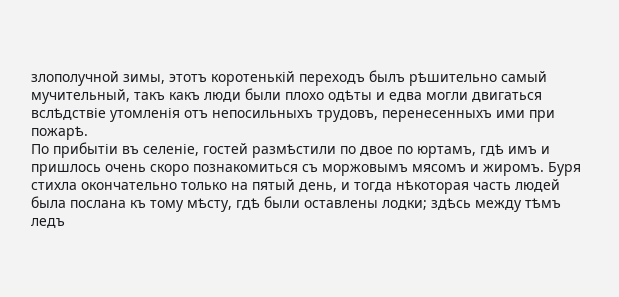злополучной зимы, этотъ коротенькій переходъ былъ рѣшительно самый мучительный, такъ какъ люди были плохо одѣты и едва могли двигаться вслѣдствіе утомленія отъ непосильныхъ трудовъ, перенесенныхъ ими при пожарѣ.
По прибытіи въ селеніе, гостей размѣстили по двое по юртамъ, гдѣ имъ и пришлось очень скоро познакомиться съ моржовымъ мясомъ и жиромъ. Буря стихла окончательно только на пятый день, и тогда нѣкоторая часть людей была послана къ тому мѣсту, гдѣ были оставлены лодки; здѣсь между тѣмъ ледъ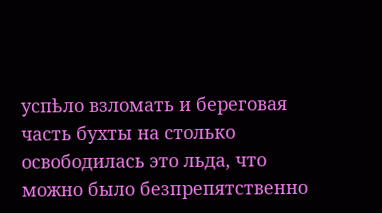успѣло взломать и береговая часть бухты на столько освободилась это льда, что можно было безпрепятственно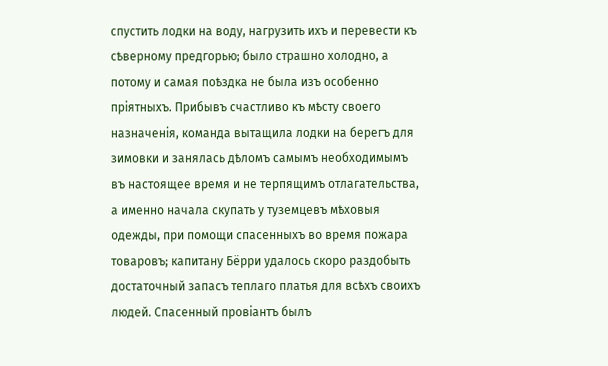спустить лодки на воду, нагрузить ихъ и перевести къ сѣверному предгорью; было страшно холодно, а потому и самая поѣздка не была изъ особенно пріятныхъ. Прибывъ счастливо къ мѣсту своего назначенія, команда вытащила лодки на берегъ для зимовки и занялась дѣломъ самымъ необходимымъ въ настоящее время и не терпящимъ отлагательства, а именно начала скупать у туземцевъ мѣховыя одежды, при помощи спасенныхъ во время пожара товаровъ; капитану Бёрри удалось скоро раздобыть достаточный запасъ теплаго платья для всѣхъ своихъ людей. Спасенный провіантъ былъ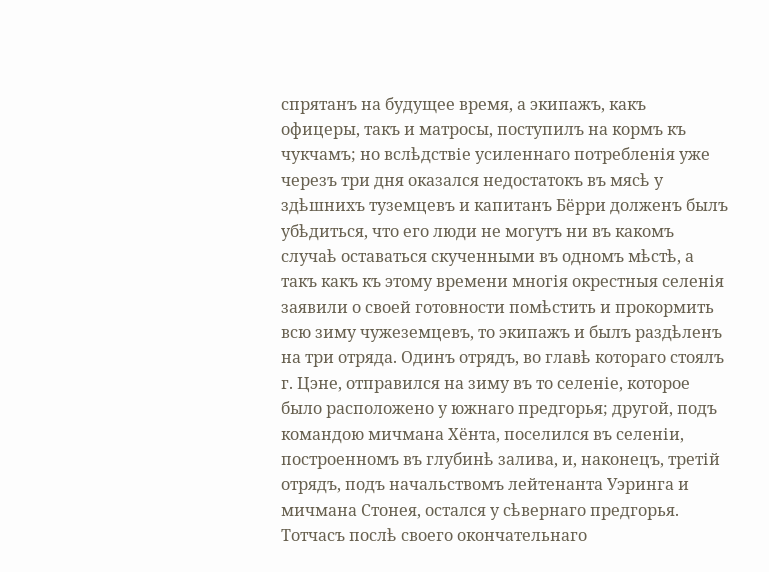спрятанъ на будущее время, а экипажъ, какъ офицеры, такъ и матросы, поступилъ на кормъ къ чукчамъ; но вслѣдствіе усиленнаго потребленія уже черезъ три дня оказался недостатокъ въ мясѣ у здѣшнихъ туземцевъ и капитанъ Бёрри долженъ былъ убѣдиться, что его люди не могутъ ни въ какомъ случаѣ оставаться скученными въ одномъ мѣстѣ, а такъ какъ къ этому времени многія окрестныя селенія заявили о своей готовности помѣстить и прокормить всю зиму чужеземцевъ, то экипажъ и былъ раздѣленъ на три отряда. Одинъ отрядъ, во главѣ котораго стоялъ г. Цэне, отправился на зиму въ то селеніе, которое было расположено у южнаго предгорья; другой, подъ командою мичмана Хёнта, поселился въ селеніи, построенномъ въ глубинѣ залива, и, наконецъ, третій отрядъ, подъ начальствомъ лейтенанта Уэринга и мичмана Стонея, остался у сѣвернаго предгорья.
Тотчасъ послѣ своего окончательнаго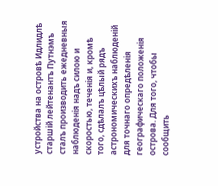устройства на островѣ Идлидлѣ старшій лейтенантъ Путнэмъ сталъ производить ежедневныя наблюденія надъ силою и скоростью, теченія и, кромѣ того, сдѣлалъ цѣлый рядъ астрономическихъ наблюденій для точнаго опредѣленія географическаго положенія острова. Для того, чтобы сообщить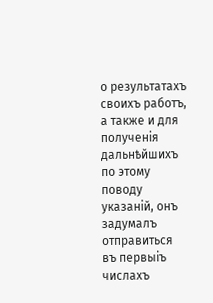о результатахъ своихъ работъ, а также и для полученія дальнѣйшихъ по этому поводу указаній, онъ задумалъ отправиться въ первыіъ числахъ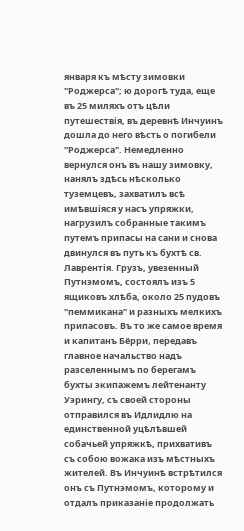января къ мѣсту зимовки "Роджерса"; ю дорогѣ туда, еще въ 25 миляхъ отъ цѣли путешествія, въ деревнѣ Инчуинъ дошла до него вѣсть о погибели "Роджерса". Немедленно вернулся онъ въ нашу зимовку, нанялъ здѣсь нѣсколько туземцевъ, захватилъ всѣ имѣвшіяся у насъ упряжки, нагрузилъ собранные такимъ путемъ припасы на сани и снова двинулся въ путь къ бухтѣ св. Лаврентія. Грузъ, увезенный Путнэмомъ, состоялъ изъ 5 ящиковъ хлѣба, около 25 пудовъ "пеммикана" и разныхъ мелкихъ припасовъ. Въ то же самое время и капитанъ Бёрри, передавъ главное начальство надъ разселеннымъ по берегамъ бухты экипажемъ лейтенанту Уэрингу, съ своей стороны отправился въ Идлидлю на единственной уцѣлѣвшей собачьей упряжкѣ, прихвативъ съ собою вожака изъ мѣстныхъ жителей. Въ Инчуинѣ встрѣтился онъ съ Путнэмомъ, которому и отдалъ приказаніе продолжать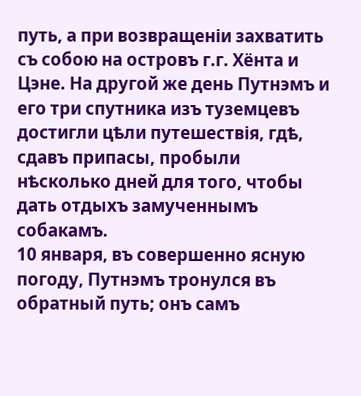путь, а при возвращеніи захватить съ собою на островъ г.г. Хёнта и Цэне. На другой же день Путнэмъ и его три спутника изъ туземцевъ достигли цѣли путешествія, гдѣ, сдавъ припасы, пробыли нѣсколько дней для того, чтобы дать отдыхъ замученнымъ собакамъ.
10 января, въ совершенно ясную погоду, Путнэмъ тронулся въ обратный путь; онъ самъ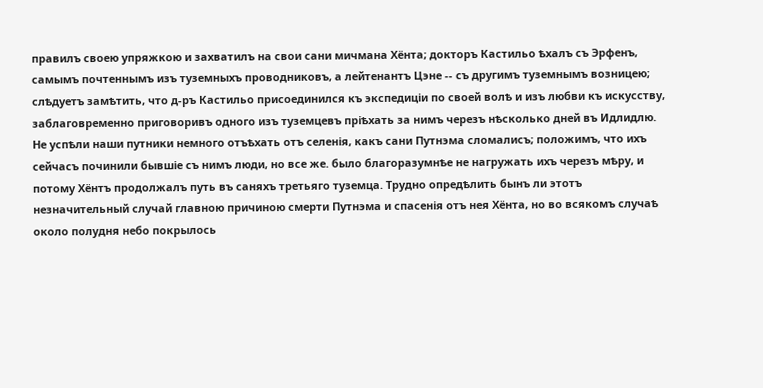правилъ своею упряжкою и захватилъ на свои сани мичмана Хёнта; докторъ Кастильо ѣхалъ съ Эрфенъ, самымъ почтеннымъ изъ туземныхъ проводниковъ, а лейтенантъ Цэне -- съ другимъ туземнымъ возницею; слѣдуетъ замѣтить, что д-ръ Кастильо присоединился къ экспедиціи по своей волѣ и изъ любви къ искусству, заблаговременно приговоривъ одного изъ туземцевъ пріѣхать за нимъ черезъ нѣсколько дней въ Идлидлю. Не успѣли наши путники немного отъѣхать отъ селенія, какъ сани Путнэма сломалисъ; положимъ, что ихъ сейчасъ починили бывшіе съ нимъ люди, но все же. было благоразумнѣе не нагружать ихъ черезъ мѣру, и потому Хёнтъ продолжалъ путь въ саняхъ третьяго туземца. Трудно опредѣлить бынъ ли этотъ незначительный случай главною причиною смерти Путнэма и спасенія отъ нея Хёнта, но во всякомъ случаѣ около полудня небо покрылось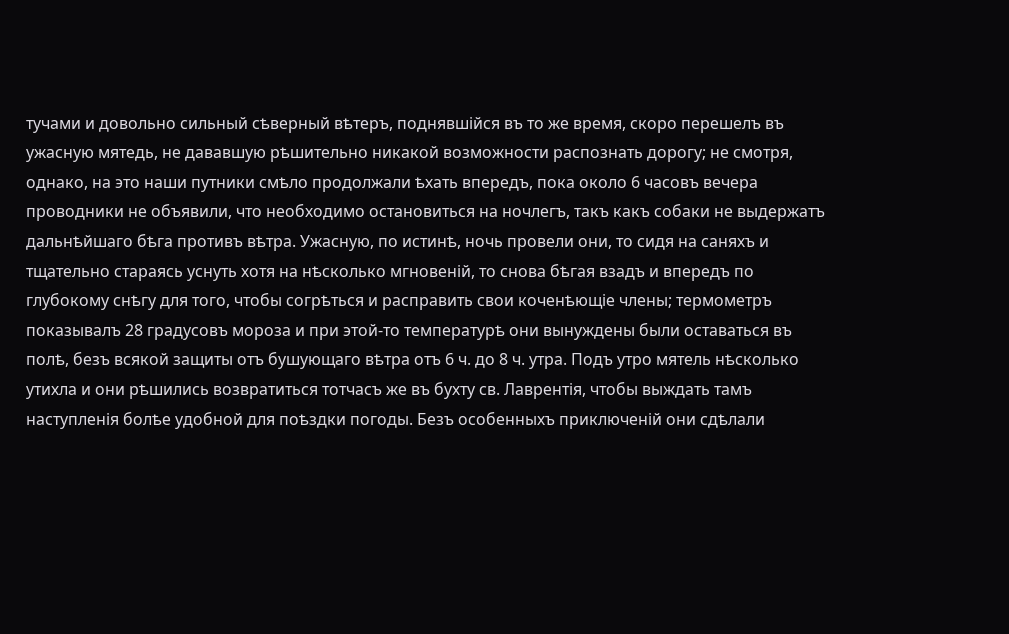тучами и довольно сильный сѣверный вѣтеръ, поднявшійся въ то же время, скоро перешелъ въ ужасную мятедь, не дававшую рѣшительно никакой возможности распознать дорогу; не смотря, однако, на это наши путники смѣло продолжали ѣхать впередъ, пока около 6 часовъ вечера проводники не объявили, что необходимо остановиться на ночлегъ, такъ какъ собаки не выдержатъ дальнѣйшаго бѣга противъ вѣтра. Ужасную, по истинѣ, ночь провели они, то сидя на саняхъ и тщательно стараясь уснуть хотя на нѣсколько мгновеній, то снова бѣгая взадъ и впередъ по глубокому снѣгу для того, чтобы согрѣться и расправить свои коченѣющіе члены; термометръ показывалъ 28 градусовъ мороза и при этой-то температурѣ они вынуждены были оставаться въ полѣ, безъ всякой защиты отъ бушующаго вѣтра отъ 6 ч. до 8 ч. утра. Подъ утро мятель нѣсколько утихла и они рѣшились возвратиться тотчасъ же въ бухту св. Лаврентія, чтобы выждать тамъ наступленія болѣе удобной для поѣздки погоды. Безъ особенныхъ приключеній они сдѣлали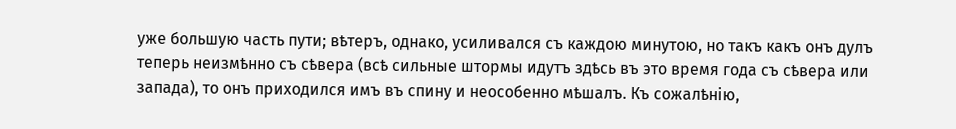уже большую часть пути; вѣтеръ, однако, усиливался съ каждою минутою, но такъ какъ онъ дулъ теперь неизмѣнно съ сѣвера (всѣ сильные штормы идутъ здѣсь въ это время года съ сѣвера или запада), то онъ приходился имъ въ спину и неособенно мѣшалъ. Къ сожалѣнію,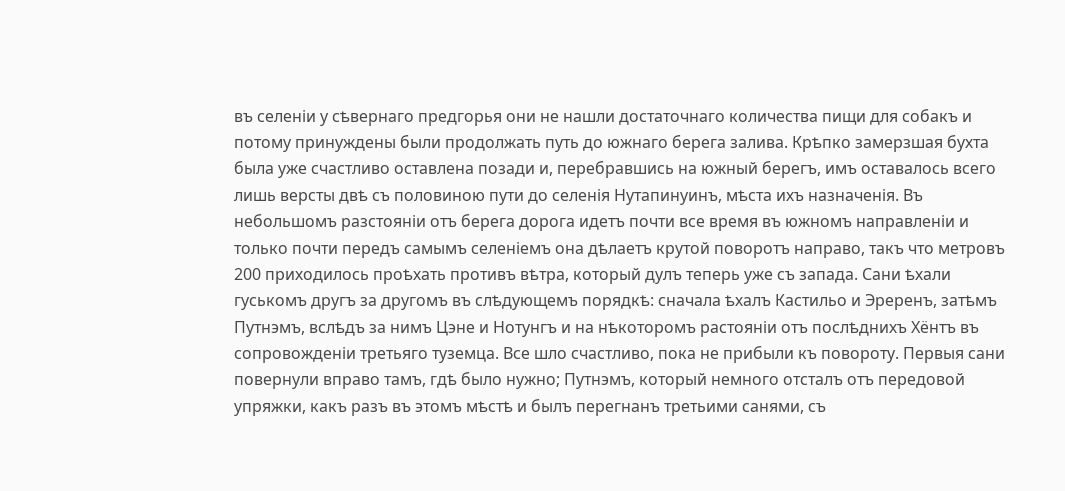въ селеніи у сѣвернаго предгорья они не нашли достаточнаго количества пищи для собакъ и потому принуждены были продолжать путь до южнаго берега залива. Крѣпко замерзшая бухта была уже счастливо оставлена позади и, перебравшись на южный берегъ, имъ оставалось всего лишь версты двѣ съ половиною пути до селенія Нутапинуинъ, мѣста ихъ назначенія. Въ небольшомъ разстояніи отъ берега дорога идетъ почти все время въ южномъ направленіи и только почти передъ самымъ селеніемъ она дѣлаетъ крутой поворотъ направо, такъ что метровъ 200 приходилось проѣхать противъ вѣтра, который дулъ теперь уже съ запада. Сани ѣхали гуськомъ другъ за другомъ въ слѣдующемъ порядкѣ: сначала ѣхалъ Кастильо и Эреренъ, затѣмъ Путнэмъ, вслѣдъ за нимъ Цэне и Нотунгъ и на нѣкоторомъ растояніи отъ послѣднихъ Хёнтъ въ сопровожденіи третьяго туземца. Все шло счастливо, пока не прибыли къ повороту. Первыя сани повернули вправо тамъ, гдѣ было нужно; Путнэмъ, который немного отсталъ отъ передовой упряжки, какъ разъ въ этомъ мѣстѣ и былъ перегнанъ третьими санями, съ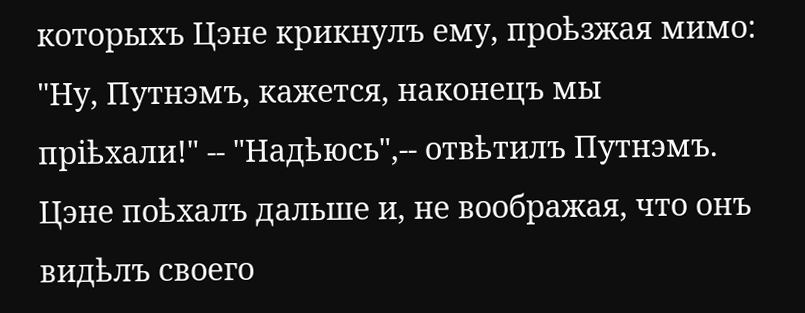которыхъ Цэне крикнулъ ему, проѣзжая мимо: "Ну, Путнэмъ, кажется, наконецъ мы пріѣхали!" -- "Надѣюсь",-- отвѣтилъ Путнэмъ. Цэне поѣхалъ дальше и, не воображая, что онъ видѣлъ своего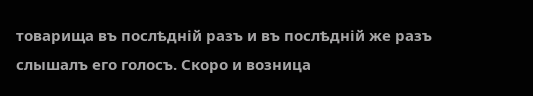товарища въ послѣдній разъ и въ послѣдній же разъ слышалъ его голосъ. Скоро и возница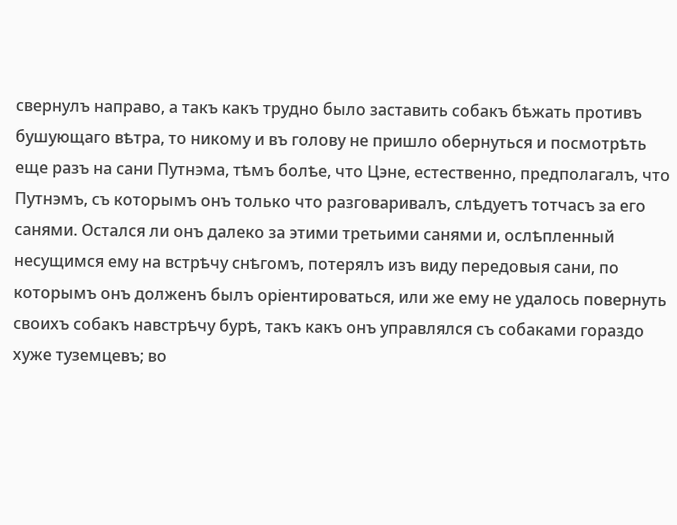свернулъ направо, а такъ какъ трудно было заставить собакъ бѣжать противъ бушующаго вѣтра, то никому и въ голову не пришло обернуться и посмотрѣть еще разъ на сани Путнэма, тѣмъ болѣе, что Цэне, естественно, предполагалъ, что Путнэмъ, съ которымъ онъ только что разговаривалъ, слѣдуетъ тотчасъ за его санями. Остался ли онъ далеко за этими третьими санями и, ослѣпленный несущимся ему на встрѣчу снѣгомъ, потерялъ изъ виду передовыя сани, по которымъ онъ долженъ былъ оріентироваться, или же ему не удалось повернуть своихъ собакъ навстрѣчу бурѣ, такъ какъ онъ управлялся съ собаками гораздо хуже туземцевъ; во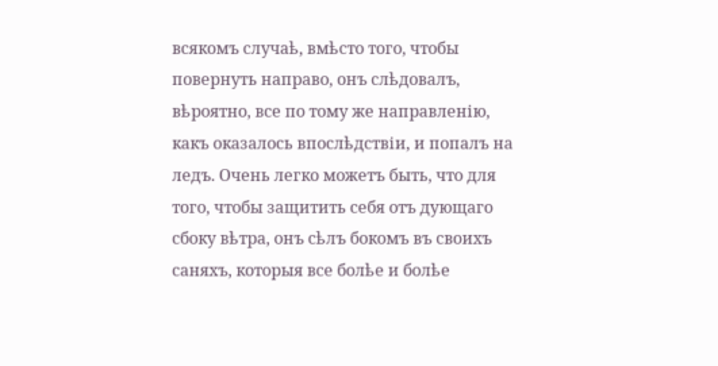всякомъ случаѣ, вмѣсто того, чтобы повернуть направо, онъ слѣдовалъ, вѣроятно, все по тому же направленію, какъ оказалось впослѣдствіи, и попалъ на ледъ. Очень легко можетъ быть, что для того, чтобы защитить себя отъ дующаго сбоку вѣтра, онъ сѣлъ бокомъ въ своихъ саняхъ, которыя все болѣе и болѣе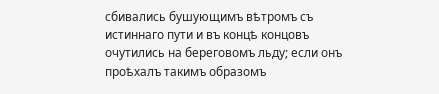сбивались бушующимъ вѣтромъ съ истиннаго пути и въ концѣ концовъ очутились на береговомъ льду; если онъ проѣхалъ такимъ образомъ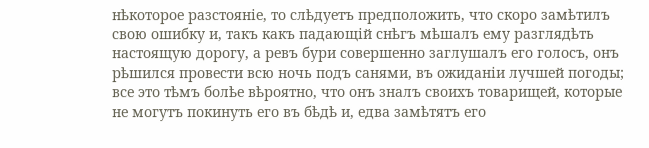нѣкоторое разстояніе, то слѣдуетъ предположить, что скоро замѣтилъ свою ошибку и, такъ какъ падающій снѣгъ мѣшалъ ему разглядѣть настоящую дорогу, а ревъ бури совершенно заглушалъ его голосъ, онъ рѣшился провести всю ночь подъ санями, въ ожиданіи лучшей погоды; все это тѣмъ болѣе вѣроятно, что онъ зналъ своихъ товарищей, которые не могутъ покинуть его въ бѣдѣ и, едва замѣтятъ его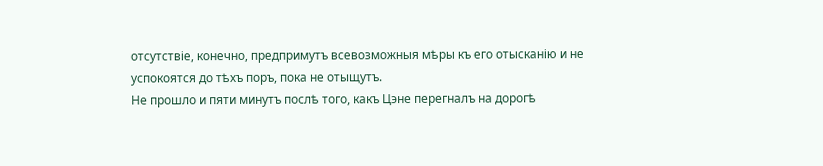отсутствіе, конечно, предпримутъ всевозможныя мѣры къ его отысканію и не успокоятся до тѣхъ поръ, пока не отыщутъ.
Не прошло и пяти минутъ послѣ того, какъ Цэне перегналъ на дорогѣ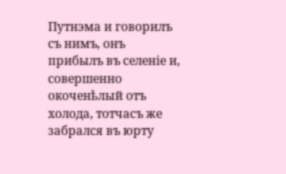Путнэма и говорилъ съ нимъ, онъ прибылъ въ селеніе и, совершенно окоченѣлый отъ холода, тотчасъ же забрался въ юрту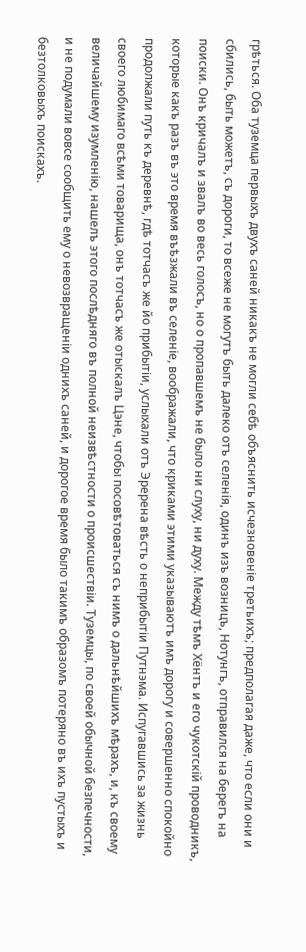грѣться. Оба туземца первыхъ двухъ саней никакъ не могли себѣ объяснить исчезновеніе третьихъ; предполагая даже, что если они и сбились, быть можетъ, съ дороги, то всеже не могутъ быть далеко отъ селенія, одинъ изъ возницъ, Нотунгъ, отправился на берегъ на поиски. Онъ кричалъ и звалъ во весь голосъ, но о пропавшемъ не было ни слуху, ни духу. Между тѣмъ Хёнтъ и его чукотскій проводникъ, которые какъ разъ въ это время въѣзжали въ селеніе, воображали, что криками этими указываютъ имъ дорогу и совершенно спокойно продолжали путь къ деревнѣ, гдѣ тотчасъ же йо прибытіи, услыхали отъ Эререна вѣсть о неприбытіи Путнэма. Испугавшись за жизнь своего любимаго всѣми товарища, онъ тотчасъ же отыскалъ Цэне, чтобы посовѣтоваться съ нимъ о дальнѣйшихъ мѣрахъ, и, къ своему величайшему изумленію, нашелъ этого послѣдняго въ полной неизвѣстности о происшествіи. Туземцы, по своей обычной безпечности, и не подумали вовсе сообщить ему о невозвращеніи однихъ саней, и дорогое время было такимъ образомъ потеряно въ ихъ пустыхъ и безтолковыхъ поискахъ.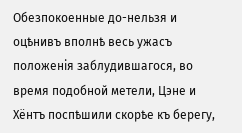Обезпокоенные до-нельзя и оцѣнивъ вполнѣ весь ужасъ положенія заблудившагося, во время подобной метели, Цэне и Хёнтъ поспѣшили скорѣе къ берегу,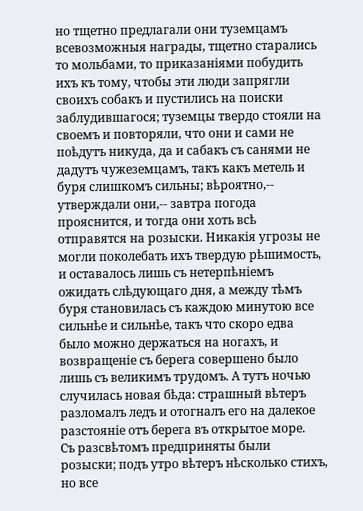но тщетно предлагали они туземцамъ всевозможныя награды, тщетно старались то мольбами, то приказаніями побудить ихъ къ тому, чтобы эти люди запрягли своихъ собакъ и пустились на поиски заблудившагося; туземцы твердо стояли на своемъ и повторяли, что они и сами не поѣдутъ никуда, да и сабакъ съ санями не дадутъ чужеземцамъ, такъ какъ метель и буря слишкомъ сильны; вѣроятно,-- утверждали они,-- завтра погода прояснится, и тогда они хоть всѣ отправятся на розыски. Никакія угрозы не могли поколебать ихъ твердую рѣшимость, и оставалось лишь съ нетерпѣніемъ ожидать слѣдующаго дня, а между тѣмъ буря становилась съ каждою минутою все сильнѣе и сильнѣе, такъ что скоро едва было можно держаться на ногахъ, и возвращеніе съ берега совершено было лишь съ великимъ трудомъ. А тутъ ночью случилась новая бѣда: страшный вѣтеръ разломалъ ледъ и отогналъ его на далекое разстояніе отъ берега въ открытое море.
Съ разсвѣтомъ предприняты были розыски; подъ утро вѣтеръ нѣсколько стихъ, но все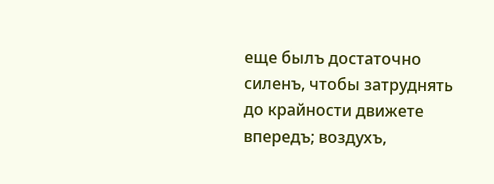еще былъ достаточно силенъ, чтобы затруднять до крайности движете впередъ; воздухъ,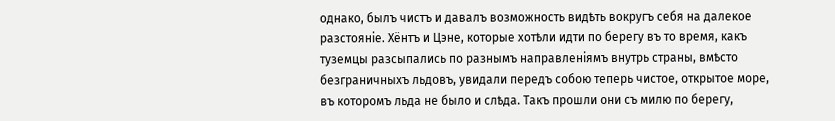однако, былъ чистъ и давалъ возможность видѣть вокругъ себя на далекое разстояніе. Хёнтъ и Цэне, которые хотѣли идти по берегу въ то время, какъ туземцы разсыпались по разнымъ направленіямъ внутрь страны, вмѣсто безграничныхъ льдовъ, увидали передъ собою теперь чистое, открытое море, въ которомъ льда не было и слѣда. Такъ прошли они съ милю по берегу,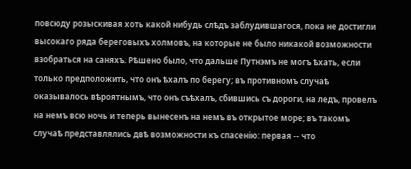повсюду розыскивая хоть какой нибудь слѣдъ заблудившагося, пока не достигли высокаго ряда береговыхъ холмовъ, на которые не было никакой возможности взобраться на саняхъ. Рѣшено было, что дальше Путнэмъ не могъ ѣхать, если только предположить, что онъ ѣхалъ по берегу; въ противномъ случаѣ оказывалось вѣроятнымъ, что онъ съѣхалъ, сбившись съ дороги, на ледъ, провелъ на немъ всю ночь и теперь вынесенъ на немъ въ открытое море; въ такомъ случаѣ представлялись двѣ возможности къ спасенію: первая -- что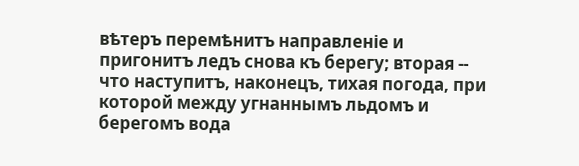вѣтеръ перемѣнитъ направленіе и пригонитъ ледъ снова къ берегу; вторая -- что наступитъ, наконецъ, тихая погода, при которой между угнаннымъ льдомъ и берегомъ вода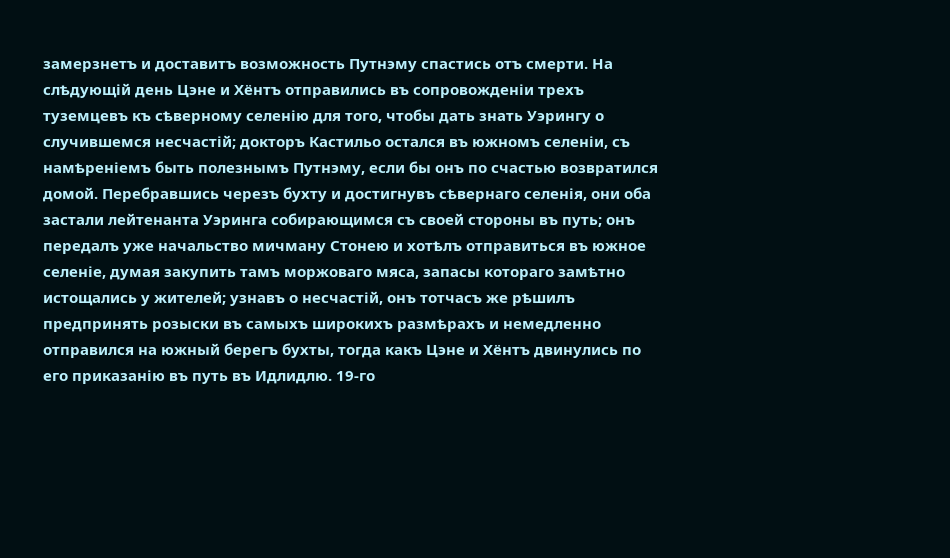замерзнетъ и доставитъ возможность Путнэму спастись отъ смерти. На слѣдующій день Цэне и Хёнтъ отправились въ сопровожденіи трехъ туземцевъ къ сѣверному селенію для того, чтобы дать знать Уэрингу о случившемся несчастій; докторъ Кастильо остался въ южномъ селеніи, съ намѣреніемъ быть полезнымъ Путнэму, если бы онъ по счастью возвратился домой. Перебравшись черезъ бухту и достигнувъ сѣвернаго селенія, они оба застали лейтенанта Уэринга собирающимся съ своей стороны въ путь; онъ передалъ уже начальство мичману Стонею и хотѣлъ отправиться въ южное селеніе, думая закупить тамъ моржоваго мяса, запасы котораго замѣтно истощались у жителей; узнавъ о несчастій, онъ тотчасъ же рѣшилъ предпринять розыски въ самыхъ широкихъ размѣрахъ и немедленно отправился на южный берегъ бухты, тогда какъ Цэне и Хёнтъ двинулись по его приказанію въ путь въ Идлидлю. 19-го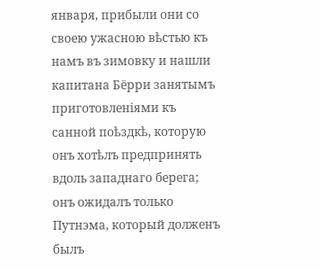января, прибыли они со своею ужасною вѣстью къ намъ въ зимовку и нашли капитана Бёрри занятымъ приготовленіями къ санной поѣздкѣ, которую онъ хотѣлъ предпринять вдоль западнаго берега; онъ ожидалъ только Путнэма, который долженъ былъ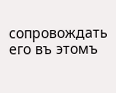сопровождать его въ этомъ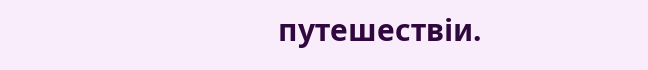путешествіи.